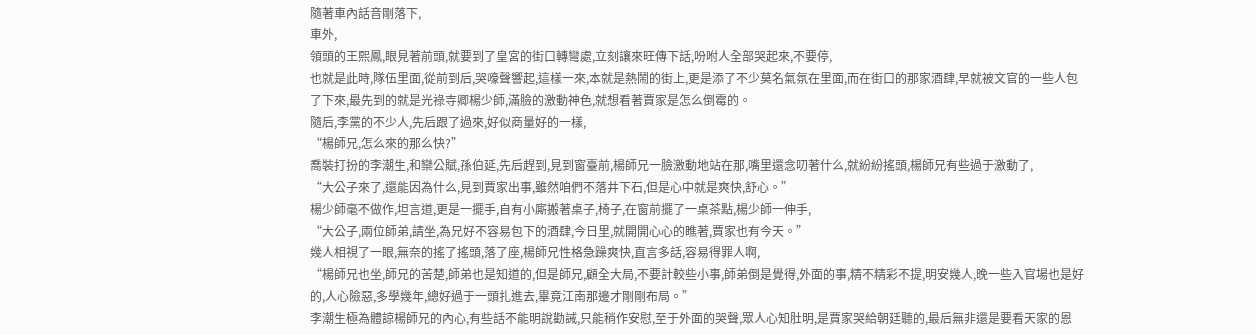隨著車內話音剛落下,
車外,
領頭的王熙鳳,眼見著前頭,就要到了皇宮的街口轉彎處,立刻讓來旺傳下話,吩咐人全部哭起來,不要停,
也就是此時,隊伍里面,從前到后,哭嚎聲響起,這樣一來,本就是熱鬧的街上,更是添了不少莫名氣氛在里面,而在街口的那家酒肆,早就被文官的一些人包了下來,最先到的就是光祿寺卿楊少師,滿臉的激動神色,就想看著賈家是怎么倒霉的。
隨后,李黨的不少人,先后跟了過來,好似商量好的一樣,
“楊師兄,怎么來的那么快?”
喬裝打扮的李潮生,和欒公賦,孫伯延,先后趕到,見到窗臺前,楊師兄一臉激動地站在那,嘴里還念叨著什么,就紛紛搖頭,楊師兄有些過于激動了,
“大公子來了,還能因為什么,見到賈家出事,雖然咱們不落井下石,但是心中就是爽快,舒心。”
楊少師毫不做作,坦言道,更是一擺手,自有小廝搬著桌子,椅子,在窗前擺了一桌茶點,楊少師一伸手,
“大公子,兩位師弟,請坐,為兄好不容易包下的酒肆,今日里,就開開心心的瞧著,賈家也有今天。”
幾人相視了一眼,無奈的搖了搖頭,落了座,楊師兄性格急躁爽快,直言多話,容易得罪人啊,
“楊師兄也坐,師兄的苦楚,師弟也是知道的,但是師兄,顧全大局,不要計較些小事,師弟倒是覺得,外面的事,精不精彩不提,明安幾人,晚一些入官場也是好的,人心險惡,多學幾年,總好過于一頭扎進去,畢竟江南那邊才剛剛布局。”
李潮生極為體諒楊師兄的內心,有些話不能明說勸誡,只能稍作安慰,至于外面的哭聲,眾人心知肚明,是賈家哭給朝廷聽的,最后無非還是要看天家的恩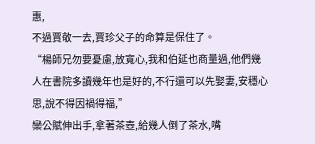惠,
不過賈敬一去,賈珍父子的命算是保住了。
“楊師兄勿要憂慮,放寬心,我和伯延也商量過,他們幾人在書院多讀幾年也是好的,不行還可以先娶妻,安穩心思,說不得因禍得福,”
欒公賦伸出手,拿著茶壺,給幾人倒了茶水,嘴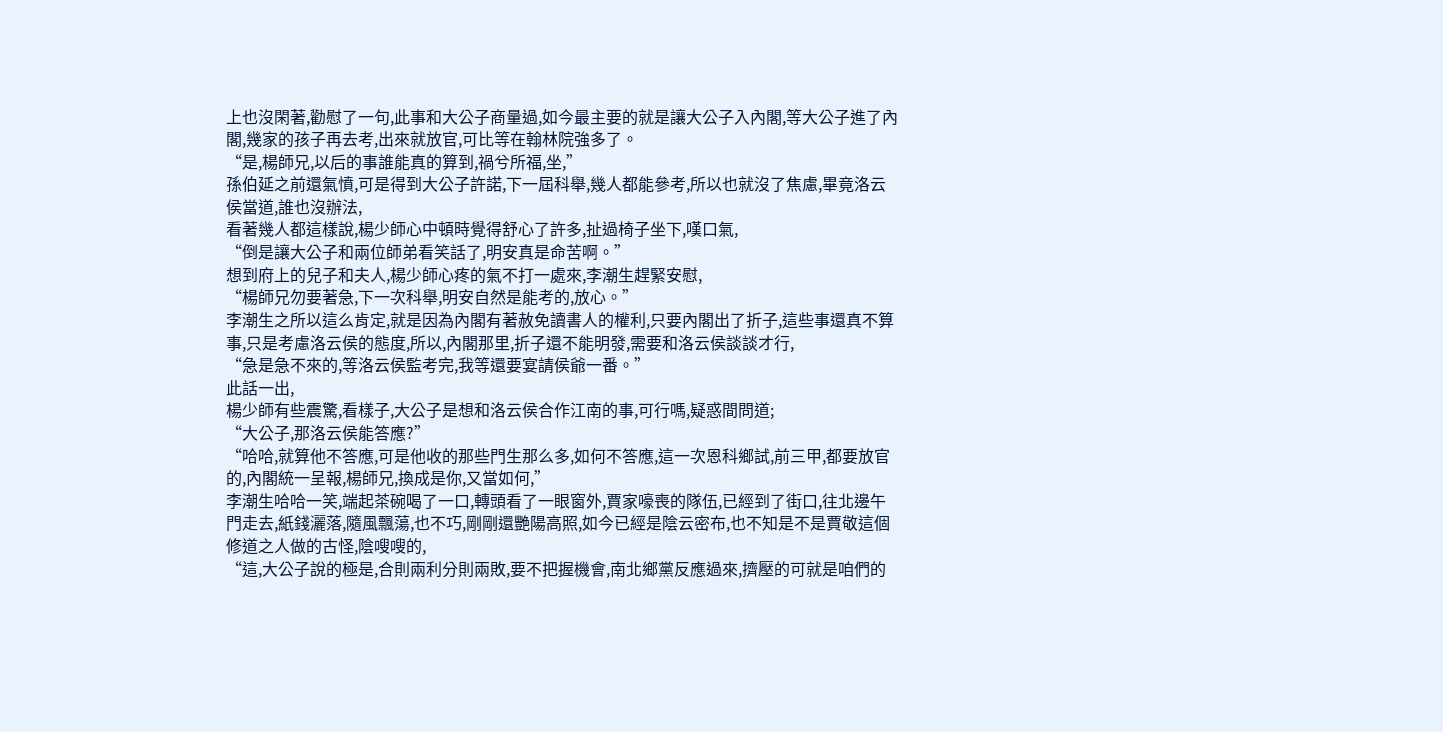上也沒閑著,勸慰了一句,此事和大公子商量過,如今最主要的就是讓大公子入內閣,等大公子進了內閣,幾家的孩子再去考,出來就放官,可比等在翰林院強多了。
“是,楊師兄,以后的事誰能真的算到,禍兮所福,坐,”
孫伯延之前還氣憤,可是得到大公子許諾,下一屆科舉,幾人都能參考,所以也就沒了焦慮,畢竟洛云侯當道,誰也沒辦法,
看著幾人都這樣說,楊少師心中頓時覺得舒心了許多,扯過椅子坐下,嘆口氣,
“倒是讓大公子和兩位師弟看笑話了,明安真是命苦啊。”
想到府上的兒子和夫人,楊少師心疼的氣不打一處來,李潮生趕緊安慰,
“楊師兄勿要著急,下一次科舉,明安自然是能考的,放心。”
李潮生之所以這么肯定,就是因為內閣有著赦免讀書人的權利,只要內閣出了折子,這些事還真不算事,只是考慮洛云侯的態度,所以,內閣那里,折子還不能明發,需要和洛云侯談談才行,
“急是急不來的,等洛云侯監考完,我等還要宴請侯爺一番。”
此話一出,
楊少師有些震驚,看樣子,大公子是想和洛云侯合作江南的事,可行嗎,疑惑間問道;
“大公子,那洛云侯能答應?”
“哈哈,就算他不答應,可是他收的那些門生那么多,如何不答應,這一次恩科鄉試,前三甲,都要放官的,內閣統一呈報,楊師兄,換成是你,又當如何,”
李潮生哈哈一笑,端起茶碗喝了一口,轉頭看了一眼窗外,賈家嚎喪的隊伍,已經到了街口,往北邊午門走去,紙錢灑落,隨風飄蕩,也不巧,剛剛還艷陽高照,如今已經是陰云密布,也不知是不是賈敬這個修道之人做的古怪,陰嗖嗖的,
“這,大公子說的極是,合則兩利分則兩敗,要不把握機會,南北鄉黨反應過來,擠壓的可就是咱們的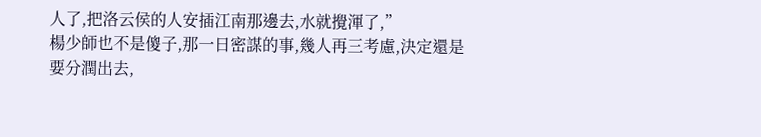人了,把洛云侯的人安插江南那邊去,水就攪渾了,”
楊少師也不是傻子,那一日密謀的事,幾人再三考慮,決定還是要分潤出去,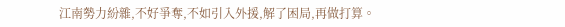江南勢力紛雜,不好爭奪,不如引入外援,解了困局,再做打算。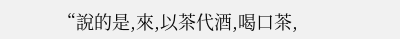“說的是,來,以茶代酒,喝口茶,